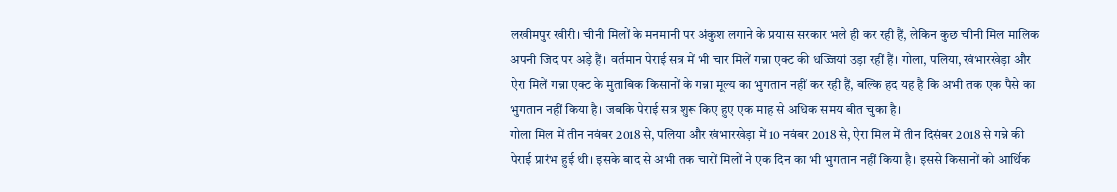लखीमपुर खीरी। चीनी मिलों के मनमानी पर अंकुश लगाने के प्रयास सरकार भले ही कर रही हैं, लेकिन कुछ चीनी मिल मालिक अपनी जिद पर अड़े हैं। वर्तमान पेराई सत्र में भी चार मिलें गन्ना एक्ट की धज्जियां उड़ा रहीं हैं। गोला, पलिया, खंभारखेड़ा और ऐरा मिलें गन्ना एक्ट के मुताबिक किसानों के गन्ना मूल्य का भुगतान नहीं कर रही हैं, बल्कि हद यह है कि अभी तक एक पैसे का भुगतान नहीं किया है। जबकि पेराई सत्र शुरू किए हुए एक माह से अधिक समय बीत चुका है।
गोला मिल में तीन नवंबर 2018 से, पलिया और खंभारखेड़ा में 10 नवंबर 2018 से, ऐरा मिल में तीन दिसंबर 2018 से गन्ने की पेराई प्रारंभ हुई थी। इसके बाद से अभी तक चारों मिलों ने एक दिन का भी भुगतान नहीं किया है। इससे किसानों को आर्थिक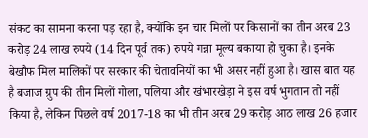संकट का सामना करना पड़ रहा है, क्योंकि इन चार मिलों पर किसानों का तीन अरब 23 करोड़ 24 लाख रुपये (14 दिन पूर्व तक) रुपये गन्ना मूल्य बकाया हो चुका है। इनके बेखौफ मिल मालिकों पर सरकार की चेतावनियों का भी असर नहीं हुआ है। खास बात यह है बजाज ग्रुप की तीन मिलों गोला, पलिया और खंभारखेड़ा ने इस वर्ष भुगतान तो नहीं किया है, लेकिन पिछले वर्ष 2017-18 का भी तीन अरब 29 करोड़ आठ लाख 26 हजार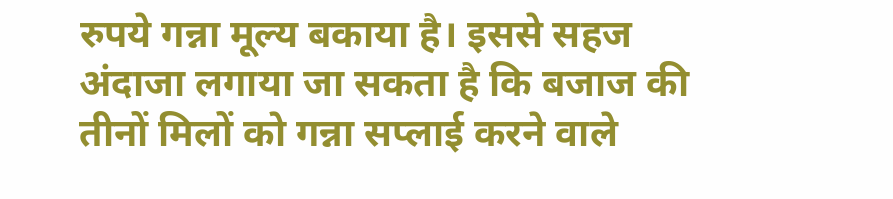रुपये गन्ना मूल्य बकाया है। इससे सहज अंदाजा लगाया जा सकता है कि बजाज की तीनों मिलों को गन्ना सप्लाई करने वाले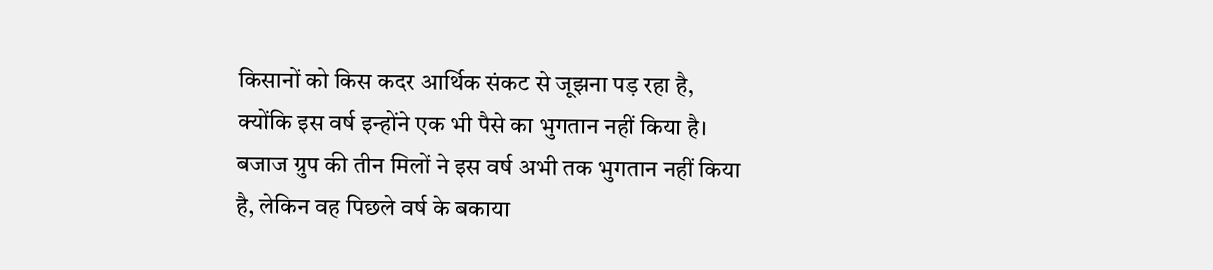किसानों को किस कदर आर्थिक संकट से जूझना पड़ रहा है, क्योंकि इस वर्ष इन्होंने एक भी पैसे का भुगतान नहीं किया है।
बजाज ग्रुप की तीन मिलों ने इस वर्ष अभी तक भुगतान नहीं किया है, लेकिन वह पिछले वर्ष के बकाया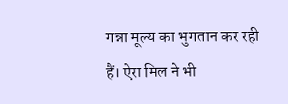गन्ना मूल्य का भुगतान कर रही हैं। ऐरा मिल ने भी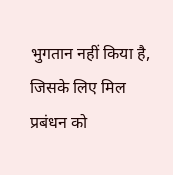भुगतान नहीं किया है, जिसके लिए मिल प्रबंधन को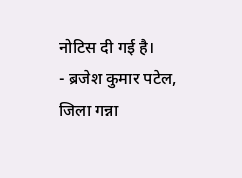नोटिस दी गई है।
- ब्रजेश कुमार पटेल, जिला गन्ना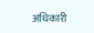अधिकारी